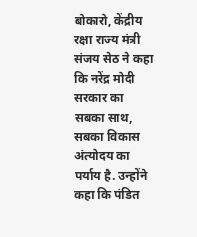बोकारो, केंद्रीय रक्षा राज्य मंत्री संजय सेठ ने कहा कि नरेंद्र मोदी सरकार का सबका साथ, सबका विकास अंत्योदय का पर्याय है. उन्होंने कहा कि पंडित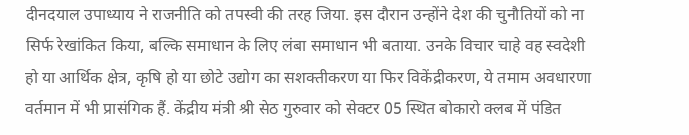दीनदयाल उपाध्याय ने राजनीति को तपस्वी की तरह जिया. इस दौरान उन्होंने देश की चुनौतियों को ना सिर्फ रेखांकित किया, बल्कि समाधान के लिए लंबा समाधान भी बताया. उनके विचार चाहे वह स्वदेशी हो या आर्थिक क्षेत्र, कृषि हो या छोटे उद्योग का सशक्तीकरण या फिर विकेंद्रीकरण, ये तमाम अवधारणा वर्तमान में भी प्रासंगिक हैं. केंद्रीय मंत्री श्री सेठ गुरुवार को सेक्टर 05 स्थित बोकारो क्लब में पंडित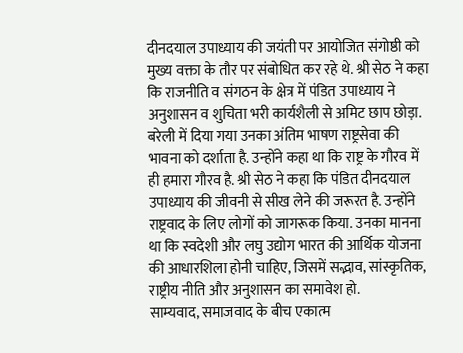दीनदयाल उपाध्याय की जयंती पर आयोजित संगोष्ठी को मुख्य वक्ता के तौर पर संबोधित कर रहे थे. श्री सेठ ने कहा कि राजनीति व संगठन के क्षेत्र में पंडित उपाध्याय ने अनुशासन व शुचिता भरी कार्यशैली से अमिट छाप छोड़ा. बरेली में दिया गया उनका अंतिम भाषण राष्ट्रसेवा की भावना को दर्शाता है. उन्होंने कहा था कि राष्ट्र के गौरव में ही हमारा गौरव है. श्री सेठ ने कहा कि पंडित दीनदयाल उपाध्याय की जीवनी से सीख लेने की जरूरत है. उन्होंने राष्ट्रवाद के लिए लोगों को जागरूक किया. उनका मानना था कि स्वदेशी और लघु उद्योग भारत की आर्थिक योजना की आधारशिला होनी चाहिए, जिसमें सद्भाव, सांस्कृतिक, राष्ट्रीय नीति और अनुशासन का समावेश हो.
साम्यवाद, समाजवाद के बीच एकात्म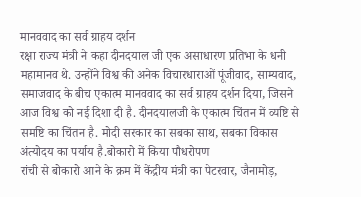मानववाद का सर्व ग्राहय दर्शन
रक्षा राज्य मंत्री ने कहा दीनदयाल जी एक असाधारण प्रतिभा के धनी महामानव थे. उन्होंने विश्व की अनेक विचारधाराओं पूंजीवाद, साम्यवाद, समाजवाद के बीच एकात्म मानववाद का सर्व ग्राहय दर्शन दिया, जिसने आज विश्व को नई दिशा दी है. दीनदयालजी के एकात्म चिंतन में व्यष्टि से समष्टि का चिंतन है. मोदी सरकार का सबका साथ, सबका विकास अंत्योदय का पर्याय है.बोकारो में किया पौधरोपण
रांची से बोकारो आने के क्रम में केंद्रीय मंत्री का पेटरवार, जैनामोड़,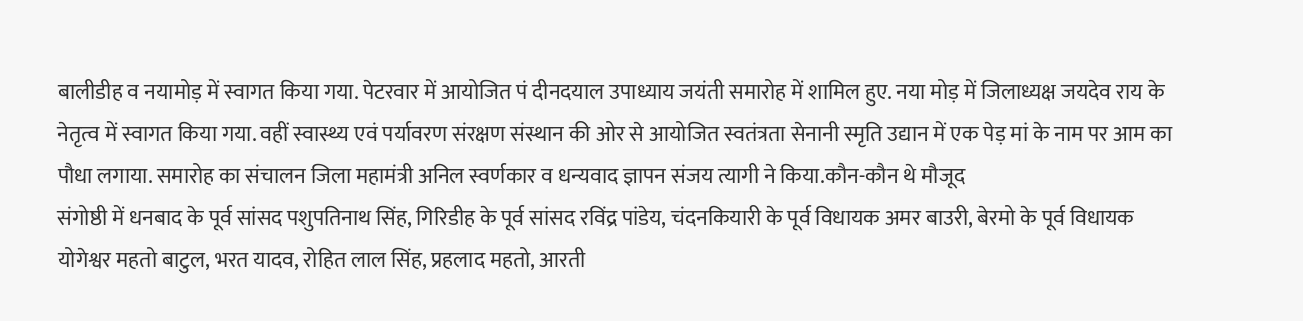बालीडीह व नयामोड़ में स्वागत किया गया. पेटरवार में आयोजित पं दीनदयाल उपाध्याय जयंती समारोह में शामिल हुए. नया मोड़ में जिलाध्यक्ष जयदेव राय के नेतृत्व में स्वागत किया गया. वहीं स्वास्थ्य एवं पर्यावरण संरक्षण संस्थान की ओर से आयोजित स्वतंत्रता सेनानी स्मृति उद्यान में एक पेड़ मां के नाम पर आम का पौधा लगाया. समारोह का संचालन जिला महामंत्री अनिल स्वर्णकार व धन्यवाद ज्ञापन संजय त्यागी ने किया.कौन-कौन थे मौजूद
संगोष्ठी में धनबाद के पूर्व सांसद पशुपतिनाथ सिंह, गिरिडीह के पूर्व सांसद रविंद्र पांडेय, चंदनकियारी के पूर्व विधायक अमर बाउरी, बेरमो के पूर्व विधायक योगेश्वर महतो बाटुल, भरत यादव, रोहित लाल सिंह, प्रहलाद महतो, आरती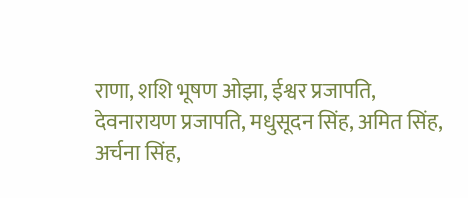राणा, शशि भूषण ओझा, ईश्वर प्रजापति, देवनारायण प्रजापति, मधुसूदन सिंह, अमित सिंह, अर्चना सिंह,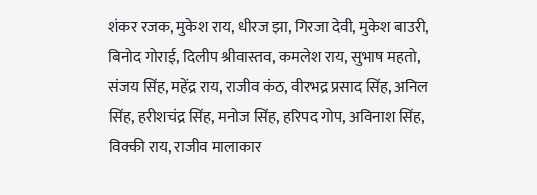शंकर रजक, मुकेश राय, धीरज झा, गिरजा देवी, मुकेश बाउरी, बिनोद गोराई, दिलीप श्रीवास्तव, कमलेश राय, सुभाष महतो, संजय सिंह, महेंद्र राय, राजीव कंठ, वीरभद्र प्रसाद सिंह, अनिल सिंह, हरीशचंद्र सिंह, मनोज सिंह, हरिपद गोप, अविनाश सिंह, विक्की राय, राजीव मालाकार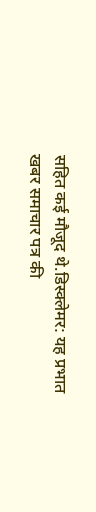सहित कई मौजूद थे.डिस्क्लेमर: यह प्रभात खबर समाचार पत्र की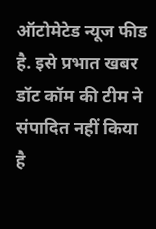ऑटोमेटेड न्यूज फीड है. इसे प्रभात खबर डॉट कॉम की टीम ने संपादित नहीं किया है